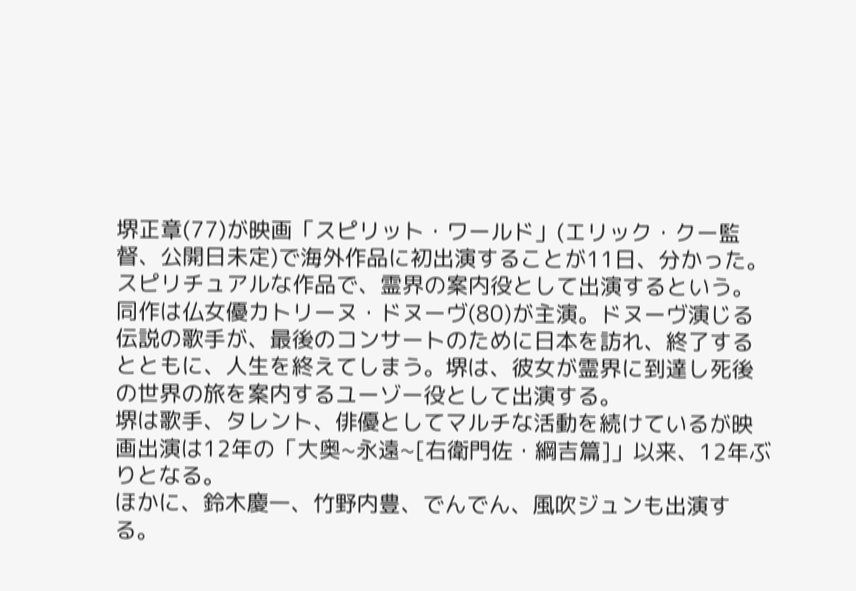堺正章(77)が映画「スピリット・ワールド」(エリック・クー監督、公開日未定)で海外作品に初出演することが11日、分かった。スピリチュアルな作品で、霊界の案内役として出演するという。
同作は仏女優カトリーヌ・ドヌーヴ(80)が主演。ドヌーヴ演じる伝説の歌手が、最後のコンサートのために日本を訪れ、終了するとともに、人生を終えてしまう。堺は、彼女が霊界に到達し死後の世界の旅を案内するユーゾー役として出演する。
堺は歌手、タレント、俳優としてマルチな活動を続けているが映画出演は12年の「大奥~永遠~[右衛門佐・綱吉篇]」以来、12年ぶりとなる。
ほかに、鈴木慶一、竹野内豊、でんでん、風吹ジュンも出演する。